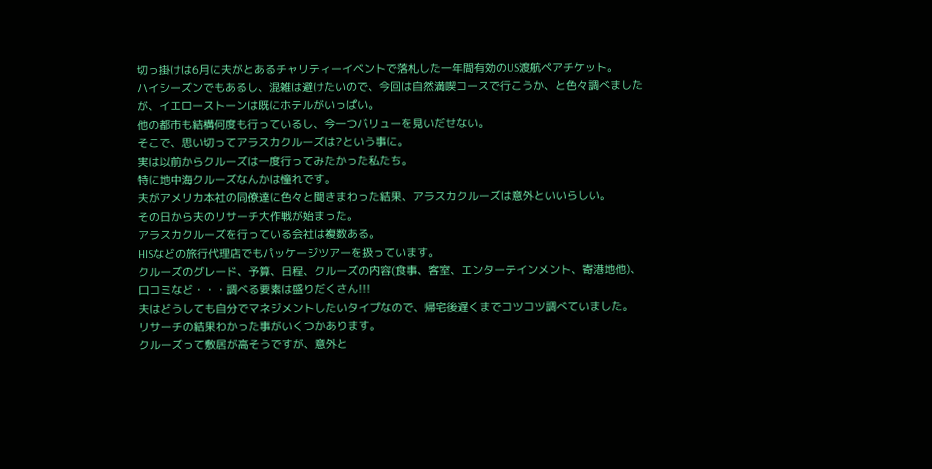切っ掛けは6月に夫がとあるチャリティーイベントで落札した一年間有効のUS渡航ペアチケット。
ハイシーズンでもあるし、混雑は避けたいので、今回は自然満喫コースで行こうか、と色々調べましたが、イエローストーンは既にホテルがいっぱい。
他の都市も結構何度も行っているし、今一つバリューを見いだせない。
そこで、思い切ってアラスカクルーズは?という事に。
実は以前からクルーズは一度行ってみたかった私たち。
特に地中海クルーズなんかは憧れです。
夫がアメリカ本社の同僚達に色々と聞きまわった結果、アラスカクルーズは意外といいらしい。
その日から夫のリサーチ大作戦が始まった。
アラスカクルーズを行っている会社は複数ある。
HISなどの旅行代理店でもパッケージツアーを扱っています。
クルーズのグレード、予算、日程、クルーズの内容(食事、客室、エンターテインメント、寄港地他)、口コミなど・・・調べる要素は盛りだくさん!!!
夫はどうしても自分でマネジメントしたいタイプなので、帰宅後遅くまでコツコツ調べていました。
リサーチの結果わかった事がいくつかあります。
クルーズって敷居が高そうですが、意外と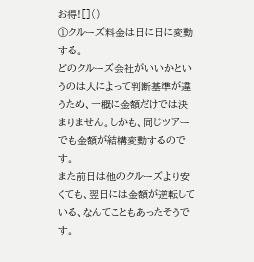お得![]()
①クルーズ料金は日に日に変動する。
どのクルーズ会社がいいかというのは人によって判断基準が違うため、一概に金額だけでは決まりません。しかも、同じツアーでも金額が結構変動するのです。
また前日は他のクルーズより安くても、翌日には金額が逆転している、なんてこともあったそうです。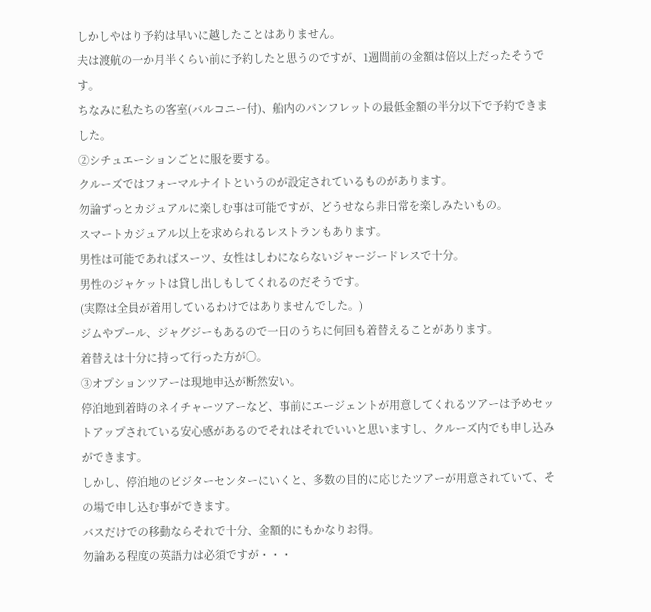しかしやはり予約は早いに越したことはありません。
夫は渡航の一か月半くらい前に予約したと思うのですが、1週間前の金額は倍以上だったそうです。
ちなみに私たちの客室(バルコニー付)、船内のパンフレットの最低金額の半分以下で予約できました。
②シチュエーションごとに服を要する。
クルーズではフォーマルナイトというのが設定されているものがあります。
勿論ずっとカジュアルに楽しむ事は可能ですが、どうせなら非日常を楽しみたいもの。
スマートカジュアル以上を求められるレストランもあります。
男性は可能であればスーツ、女性はしわにならないジャージードレスで十分。
男性のジャケットは貸し出しもしてくれるのだそうです。
(実際は全員が着用しているわけではありませんでした。)
ジムやプール、ジャグジーもあるので一日のうちに何回も着替えることがあります。
着替えは十分に持って行った方が○。
③オプションツアーは現地申込が断然安い。
停泊地到着時のネイチャーツアーなど、事前にエージェントが用意してくれるツアーは予めセットアップされている安心感があるのでそれはそれでいいと思いますし、クルーズ内でも申し込みができます。
しかし、停泊地のビジターセンターにいくと、多数の目的に応じたツアーが用意されていて、その場で申し込む事ができます。
バスだけでの移動ならそれで十分、金額的にもかなりお得。
勿論ある程度の英語力は必須ですが・・・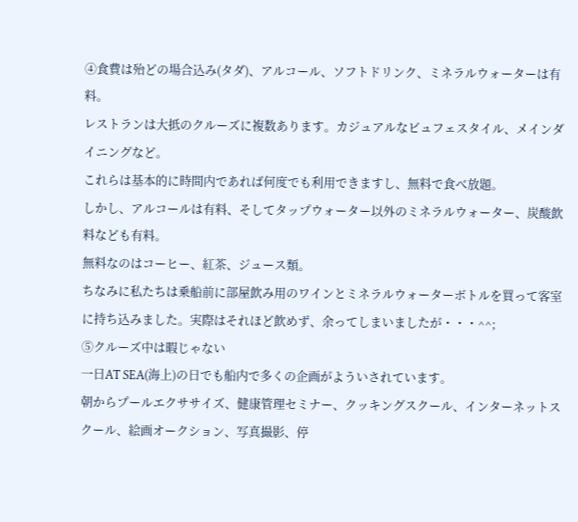④食費は殆どの場合込み(タダ)、アルコール、ソフトドリンク、ミネラルウォーターは有料。
レストランは大抵のクルーズに複数あります。カジュアルなビュフェスタイル、メインダイニングなど。
これらは基本的に時間内であれば何度でも利用できますし、無料で食べ放題。
しかし、アルコールは有料、そしてタップウォーター以外のミネラルウォーター、炭酸飲料なども有料。
無料なのはコーヒー、紅茶、ジュース類。
ちなみに私たちは乗船前に部屋飲み用のワインとミネラルウォーターボトルを買って客室に持ち込みました。実際はそれほど飲めず、余ってしまいましたが・・・^^;
⑤クルーズ中は暇じゃない
一日AT SEA(海上)の日でも船内で多くの企画がよういされています。
朝からプールエクササイズ、健康管理セミナー、クッキングスクール、インターネットスクール、絵画オークション、写真撮影、停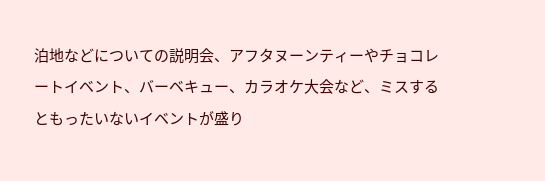泊地などについての説明会、アフタヌーンティーやチョコレートイベント、バーベキュー、カラオケ大会など、ミスするともったいないイベントが盛り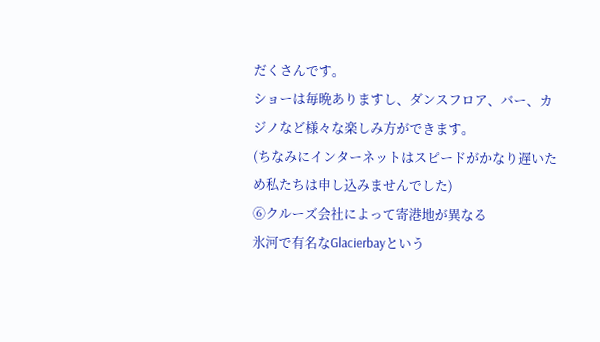だくさんです。
ショーは毎晩ありますし、ダンスフロア、バー、カジノなど様々な楽しみ方ができます。
(ちなみにインターネットはスピードがかなり遅いため私たちは申し込みませんでした)
⑥クルーズ会社によって寄港地が異なる
氷河で有名なGlacierbayという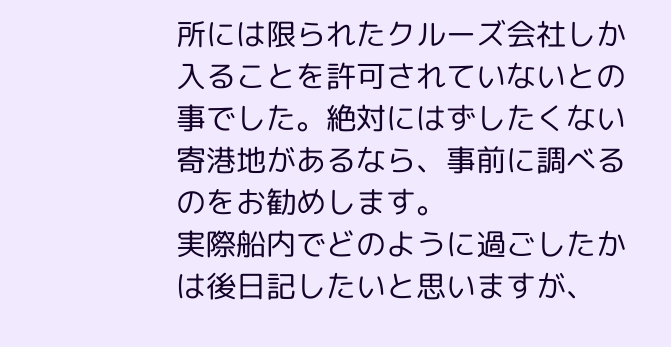所には限られたクルーズ会社しか入ることを許可されていないとの事でした。絶対にはずしたくない寄港地があるなら、事前に調べるのをお勧めします。
実際船内でどのように過ごしたかは後日記したいと思いますが、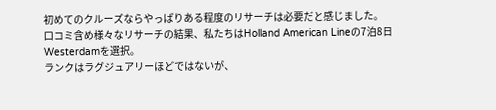初めてのクルーズならやっぱりある程度のリサーチは必要だと感じました。
口コミ含め様々なリサーチの結果、私たちはHolland American Lineの7泊8日 Westerdamを選択。
ランクはラグジュアリーほどではないが、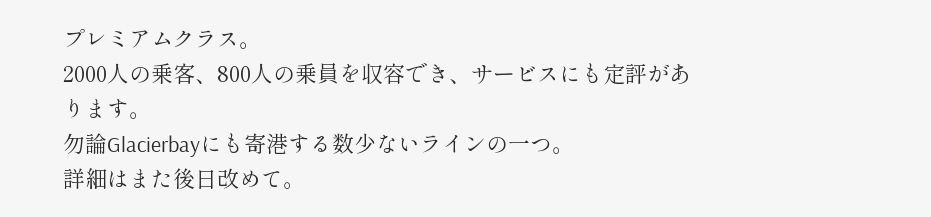プレミアムクラス。
2000人の乗客、800人の乗員を収容でき、サービスにも定評があります。
勿論Glacierbayにも寄港する数少ないラインの一つ。
詳細はまた後日改めて。